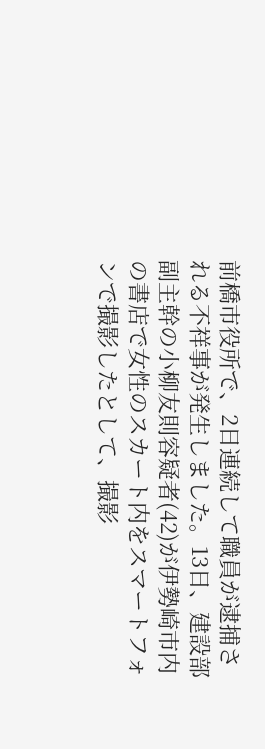前橋市役所で、2日連続して職員が逮捕される不祥事が発生しました。13日、建設部副主幹の小柳友則容疑者(42)が伊勢崎市内の書店で女性のスカート内をスマートフォンで撮影したとして、撮影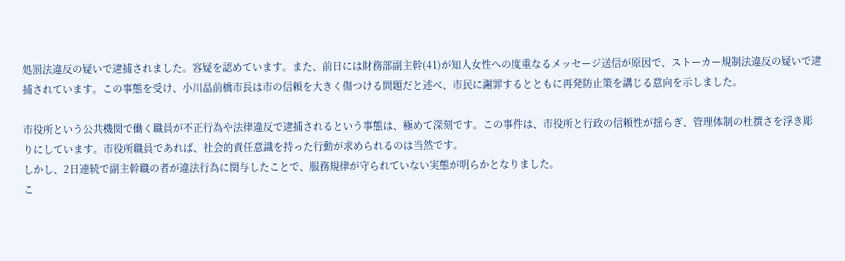処罰法違反の疑いで逮捕されました。容疑を認めています。また、前日には財務部副主幹(41)が知人女性への度重なるメッセージ送信が原因で、ストーカー規制法違反の疑いで逮捕されています。この事態を受け、小川晶前橋市長は市の信頼を大きく傷つける問題だと述べ、市民に謝罪するとともに再発防止策を講じる意向を示しました。

市役所という公共機関で働く職員が不正行為や法律違反で逮捕されるという事態は、極めて深刻です。この事件は、市役所と行政の信頼性が揺らぎ、管理体制の杜撰さを浮き彫りにしています。市役所職員であれば、社会的責任意識を持った行動が求められるのは当然です。
しかし、2日連続で副主幹職の者が違法行為に関与したことで、服務規律が守られていない実態が明らかとなりました。
こ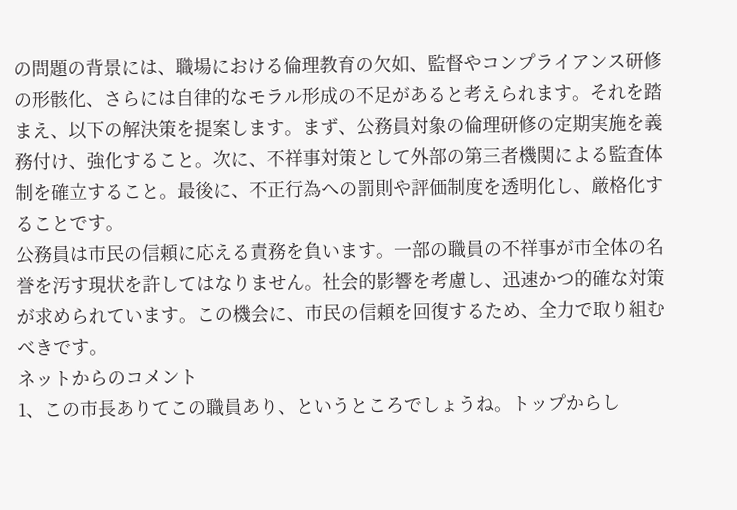の問題の背景には、職場における倫理教育の欠如、監督やコンプライアンス研修の形骸化、さらには自律的なモラル形成の不足があると考えられます。それを踏まえ、以下の解決策を提案します。まず、公務員対象の倫理研修の定期実施を義務付け、強化すること。次に、不祥事対策として外部の第三者機関による監査体制を確立すること。最後に、不正行為への罰則や評価制度を透明化し、厳格化することです。
公務員は市民の信頼に応える責務を負います。一部の職員の不祥事が市全体の名誉を汚す現状を許してはなりません。社会的影響を考慮し、迅速かつ的確な対策が求められています。この機会に、市民の信頼を回復するため、全力で取り組むべきです。
ネットからのコメント
1、この市長ありてこの職員あり、というところでしょうね。トップからし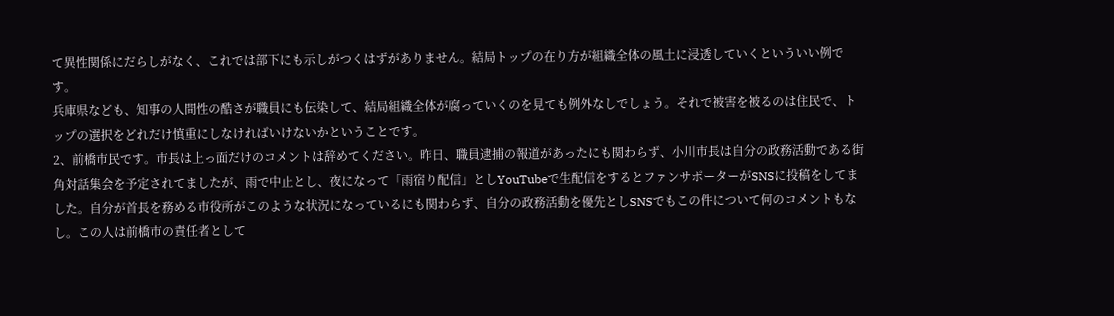て異性関係にだらしがなく、これでは部下にも示しがつくはずがありません。結局トップの在り方が組織全体の風土に浸透していくといういい例です。
兵庫県なども、知事の人間性の酷さが職員にも伝染して、結局組織全体が腐っていくのを見ても例外なしでしょう。それで被害を被るのは住民で、トップの選択をどれだけ慎重にしなければいけないかということです。
2、前橋市民です。市長は上っ面だけのコメントは辞めてください。昨日、職員逮捕の報道があったにも関わらず、小川市長は自分の政務活動である街角対話集会を予定されてましたが、雨で中止とし、夜になって「雨宿り配信」としYouTubeで生配信をするとファンサポーターがSNSに投稿をしてました。自分が首長を務める市役所がこのような状況になっているにも関わらず、自分の政務活動を優先としSNSでもこの件について何のコメントもなし。この人は前橋市の責任者として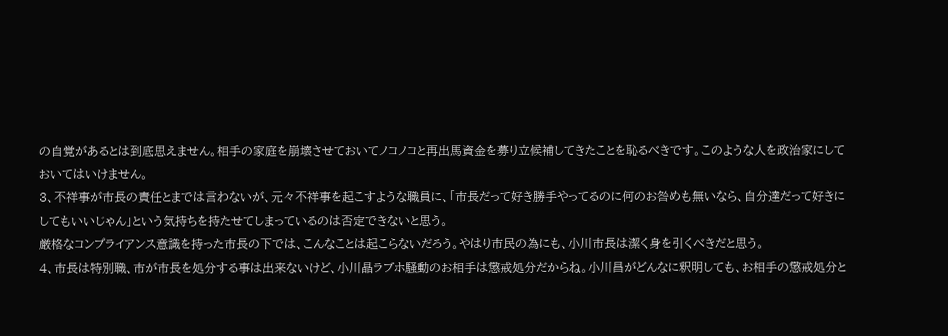の自覚があるとは到底思えません。相手の家庭を崩壊させておいてノコノコと再出馬資金を募り立候補してきたことを恥るべきです。このような人を政治家にしておいてはいけません。
3、不祥事が市長の責任とまでは言わないが、元々不祥事を起こすような職員に、「市長だって好き勝手やってるのに何のお咎めも無いなら、自分達だって好きにしてもいいじゃん」という気持ちを持たせてしまっているのは否定できないと思う。
厳格なコンプライアンス意識を持った市長の下では、こんなことは起こらないだろう。やはり市民の為にも、小川市長は潔く身を引くべきだと思う。
4、市長は特別職、市が市長を処分する事は出来ないけど、小川晶ラブホ騒動のお相手は懲戒処分だからね。小川昌がどんなに釈明しても、お相手の懲戒処分と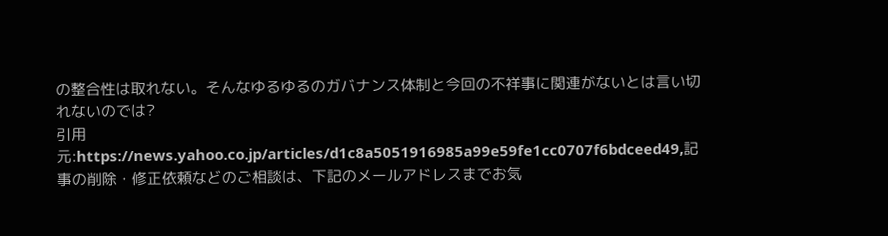の整合性は取れない。そんなゆるゆるのガバナンス体制と今回の不祥事に関連がないとは言い切れないのでは?
引用元:https://news.yahoo.co.jp/articles/d1c8a5051916985a99e59fe1cc0707f6bdceed49,記事の削除・修正依頼などのご相談は、下記のメールアドレスまでお気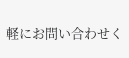軽にお問い合わせく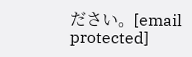ださい。[email protected]